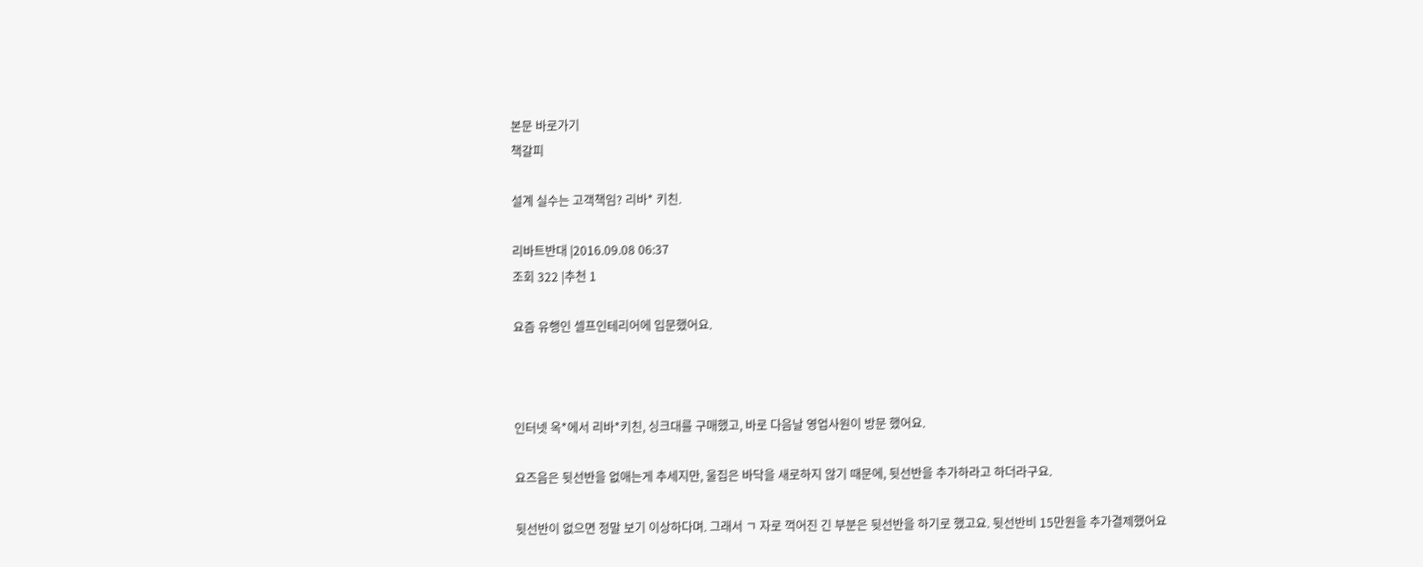본문 바로가기
책갈피

설계 실수는 고객책임? 리바* 키친.

리바트반대 |2016.09.08 06:37
조회 322 |추천 1

요즘 유행인 셀프인테리어에 입문했어요.



인터넷 옥*에서 리바*키친, 싱크대를 구매했고, 바로 다음날 영업사원이 방문 했어요.

요즈음은 뒷선반을 없애는게 추세지만, 울집은 바닥을 새로하지 않기 때문에, 뒷선반을 추가하라고 하더라구요.

뒷선반이 없으면 정말 보기 이상하다며. 그래서 ㄱ 자로 꺽어진 긴 부분은 뒷선반을 하기로 했고요. 뒷선반비 15만원을 추가결제했어요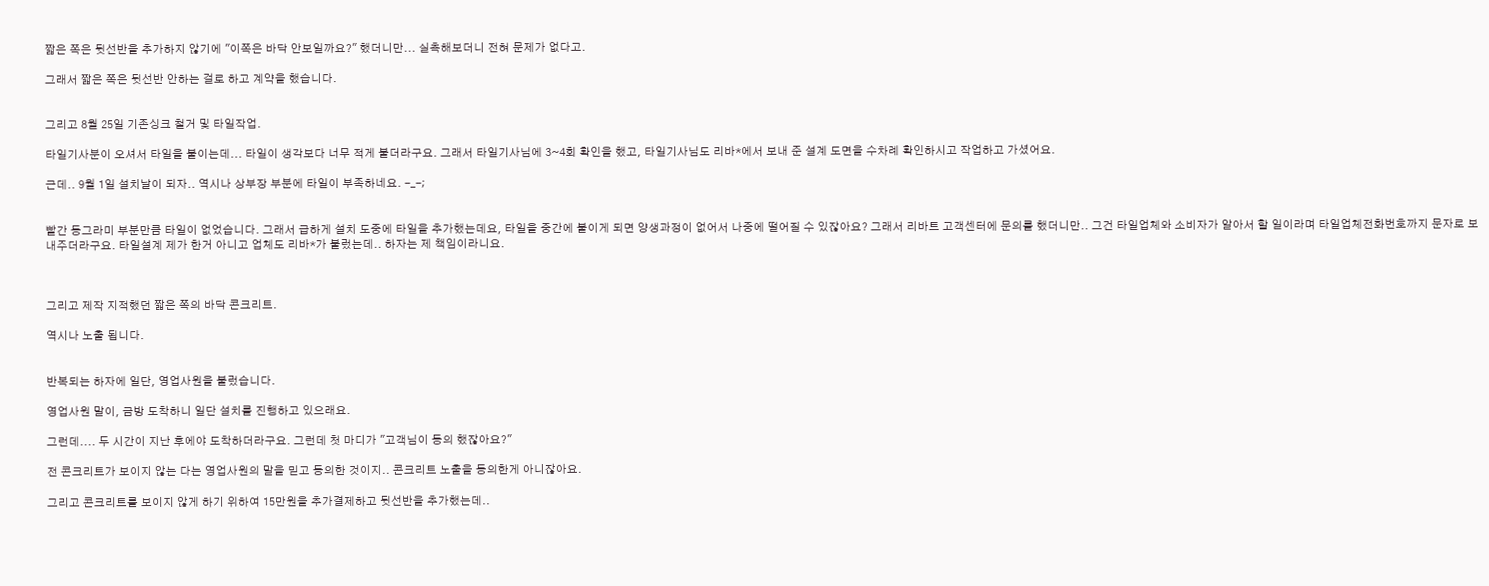짧은 쪽은 뒷선반을 추가하지 않기에 "이쪽은 바닥 안보일까요?" 했더니만... 실측해보더니 전혀 문제가 없다고.

그래서 짧은 쪽은 뒷선반 안하는 걸로 하고 계약을 했습니다.


그리고 8월 25일 기존싱크 철거 및 타일작업.

타일기사분이 오셔서 타일을 붙이는데... 타일이 생각보다 너무 적게 붙더라구요. 그래서 타일기사님에 3~4회 확인을 했고, 타일기사님도 리바*에서 보내 준 설계 도면을 수차례 확인하시고 작업하고 가셨어요.

근데.. 9월 1일 설치날이 되자.. 역시나 상부장 부분에 타일이 부족하네요. -_-;


빨간 동그라미 부분만큼 타일이 없었습니다. 그래서 급하게 설치 도중에 타일을 추가했는데요, 타일을 중간에 붙이게 되면 양생과정이 없어서 나중에 떨어질 수 있잖아요? 그래서 리바트 고객센터에 문의를 했더니만.. 그건 타일업체와 소비자가 알아서 할 일이라며 타일업체전화번호까지 문자로 보내주더라구요. 타일설계 제가 한거 아니고 업체도 리바*가 불렀는데.. 하자는 제 책임이라니요.



그리고 제작 지적했던 짧은 쪽의 바닥 콘크리트.

역시나 노출 됩니다.


반복되는 하자에 일단, 영업사원을 불렀습니다.

영업사원 말이, 금방 도착하니 일단 설치를 진행하고 있으래요.

그런데.... 두 시간이 지난 후에야 도착하더라구요. 그런데 첫 마디가 "고객님이 동의 했잖아요?"

전 콘크리트가 보이지 않는 다는 영업사원의 말을 믿고 동의한 것이지.. 콘크리트 노출을 동의한게 아니잖아요.

그리고 콘크리트를 보이지 않게 하기 위하여 15만원을 추가결제하고 뒷선반을 추가했는데..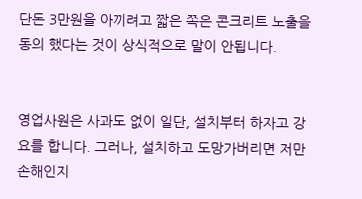단돈 3만원을 아끼려고 짧은 쪽은 콘크리트 노출을 동의 했다는 것이 상식적으로 말이 안됩니다.


영업사원은 사과도 없이 일단, 설치부터 하자고 강요를 합니다. 그러나, 설치하고 도망가버리면 저만 손해인지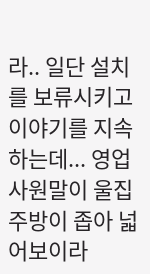라.. 일단 설치를 보류시키고 이야기를 지속하는데... 영업사원말이 울집 주방이 좁아 넓어보이라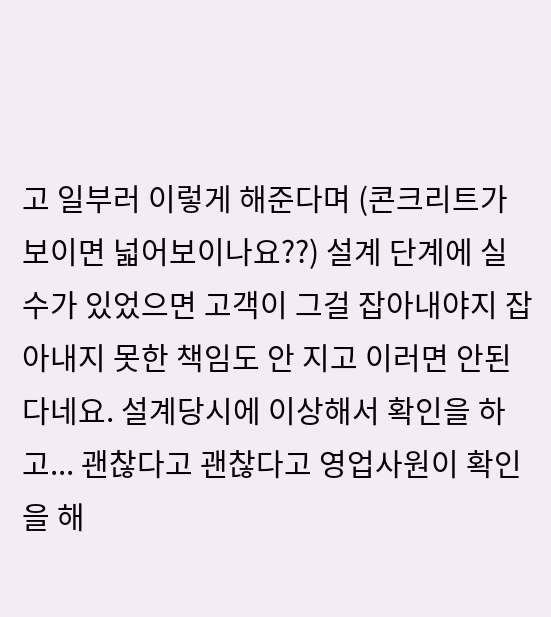고 일부러 이렇게 해준다며 (콘크리트가 보이면 넓어보이나요??) 설계 단계에 실수가 있었으면 고객이 그걸 잡아내야지 잡아내지 못한 책임도 안 지고 이러면 안된다네요. 설계당시에 이상해서 확인을 하고... 괜찮다고 괜찮다고 영업사원이 확인을 해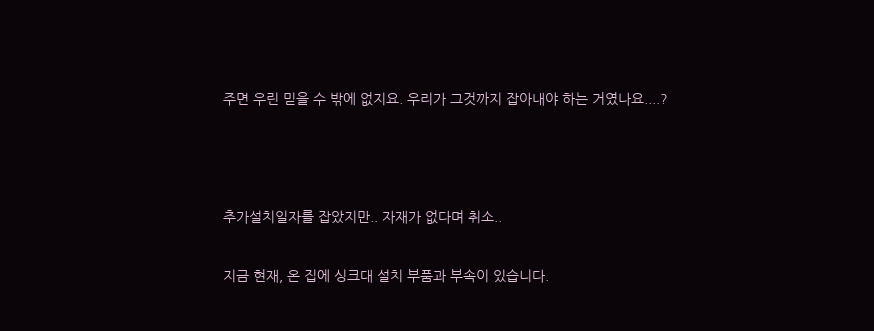주면 우린 믿을 수 밖에 없지요. 우리가 그것까지 잡아내야 하는 거였나요....?



추가설치일자를 잡았지만.. 자재가 없다며 취소..

지금 현재, 온 집에 싱크대 설치 부품과 부속이 있습니다.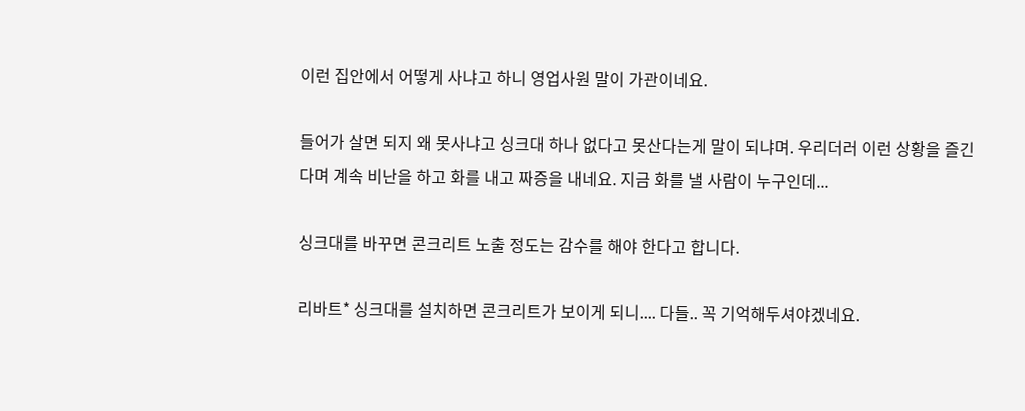이런 집안에서 어떻게 사냐고 하니 영업사원 말이 가관이네요.

들어가 살면 되지 왜 못사냐고 싱크대 하나 없다고 못산다는게 말이 되냐며. 우리더러 이런 상황을 즐긴다며 계속 비난을 하고 화를 내고 짜증을 내네요. 지금 화를 낼 사람이 누구인데...

싱크대를 바꾸면 콘크리트 노출 정도는 감수를 해야 한다고 합니다.

리바트* 싱크대를 설치하면 콘크리트가 보이게 되니.... 다들.. 꼭 기억해두셔야겠네요.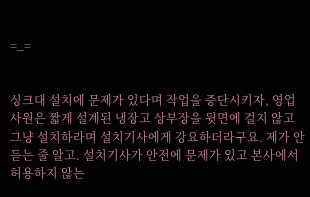=_=


싱크대 설치에 문제가 있다며 작업을 중단시키자, 영업사원은 짧게 설계된 냉장고 상부장을 뒷면에 걸지 않고 그냥 설치하라며 설치기사에게 강요하더라구요. 제가 안 듣는 줄 알고. 설치기사가 안전에 문제가 있고 본사에서 허용하지 않는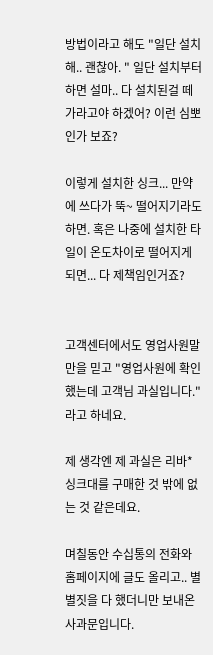방법이라고 해도 "일단 설치해.. 괜찮아. " 일단 설치부터 하면 설마.. 다 설치된걸 떼가라고야 하겠어? 이런 심뽀인가 보죠?

이렇게 설치한 싱크... 만약에 쓰다가 뚝~ 떨어지기라도 하면. 혹은 나중에 설치한 타일이 온도차이로 떨어지게 되면... 다 제책임인거죠?


고객센터에서도 영업사원말만을 믿고 "영업사원에 확인했는데 고객님 과실입니다." 라고 하네요.

제 생각엔 제 과실은 리바* 싱크대를 구매한 것 밖에 없는 것 같은데요.

며칠동안 수십통의 전화와 홈페이지에 글도 올리고.. 별별짓을 다 했더니만 보내온 사과문입니다.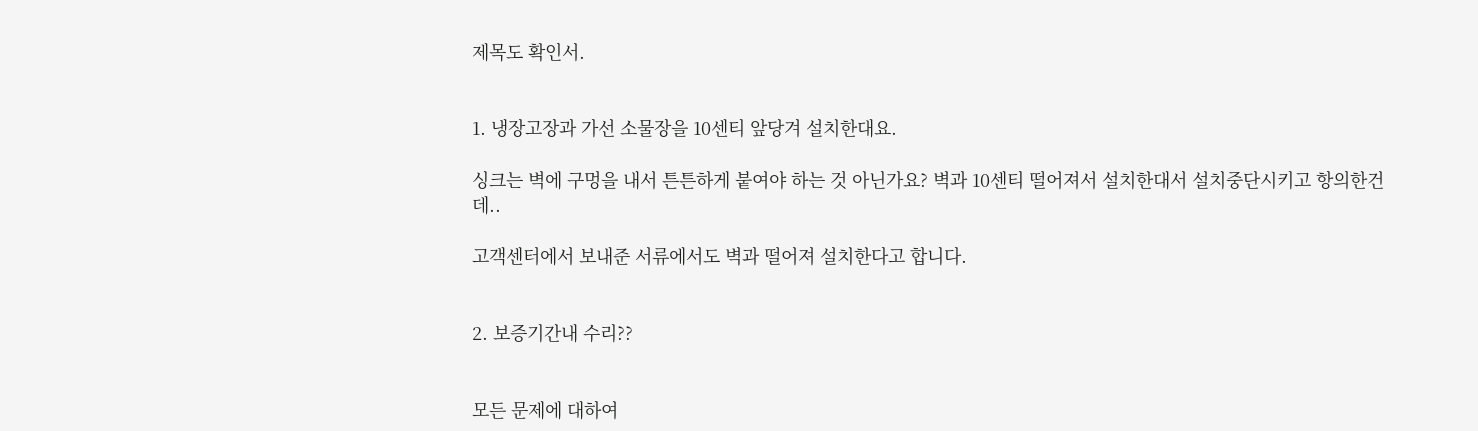제목도 확인서.


1. 냉장고장과 가선 소물장을 10센티 앞당겨 설치한대요.

싱크는 벽에 구멍을 내서 튼튼하게 붙여야 하는 것 아닌가요? 벽과 10센티 떨어져서 설치한대서 설치중단시키고 항의한건데..

고객센터에서 보내준 서류에서도 벽과 떨어져 설치한다고 합니다.


2. 보증기간내 수리??


모든 문제에 대하여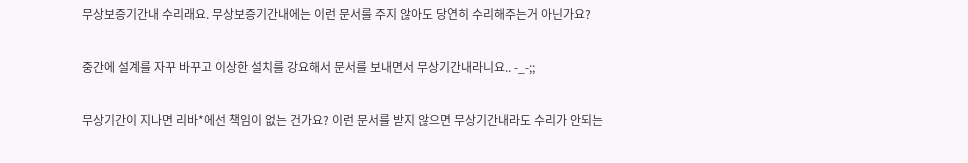무상보증기간내 수리래요. 무상보증기간내에는 이런 문서를 주지 않아도 당연히 수리해주는거 아닌가요?

중간에 설계를 자꾸 바꾸고 이상한 설치를 강요해서 문서를 보내면서 무상기간내라니요.. -_-;;

무상기간이 지나면 리바*에선 책임이 없는 건가요? 이런 문서를 받지 않으면 무상기간내라도 수리가 안되는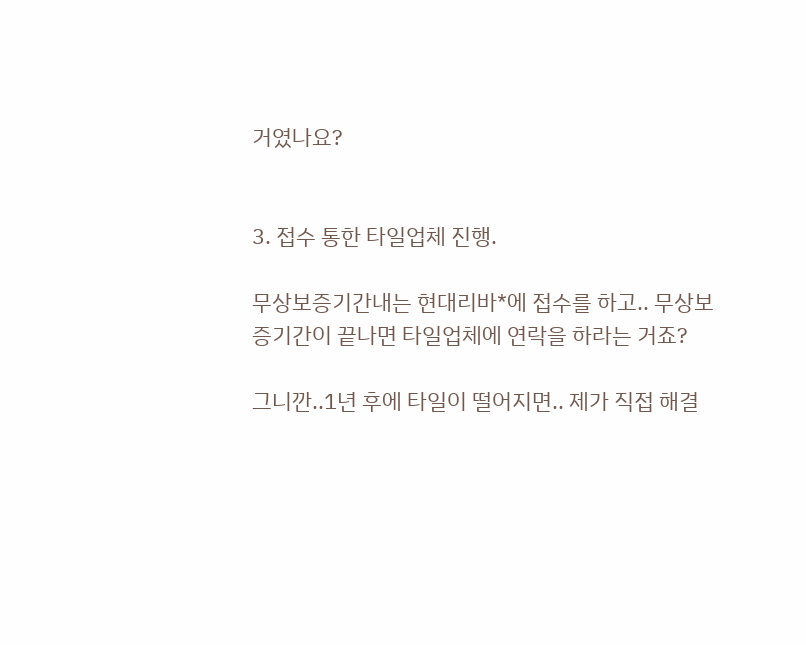거였나요?


3. 접수 통한 타일업체 진행.

무상보증기간내는 현대리바*에 접수를 하고.. 무상보증기간이 끝나면 타일업체에 연락을 하라는 거죠?

그니깐..1년 후에 타일이 떨어지면.. 제가 직접 해결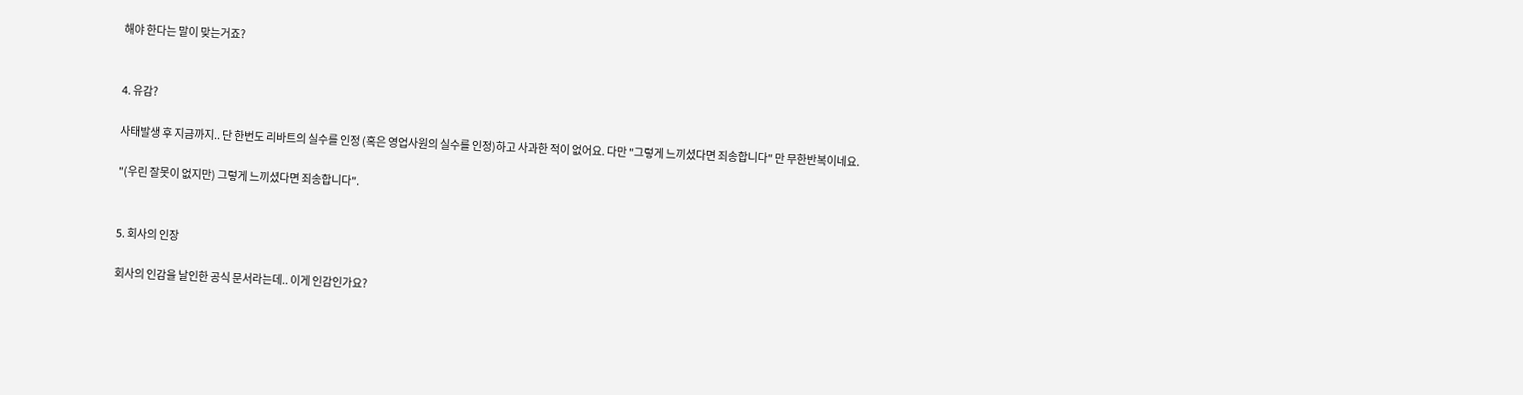해야 한다는 말이 맞는거죠?


4. 유감?

사태발생 후 지금까지.. 단 한번도 리바트의 실수를 인정 (혹은 영업사원의 실수를 인정)하고 사과한 적이 없어요. 다만 "그렇게 느끼셨다면 죄송합니다" 만 무한반복이네요.

"(우린 잘못이 없지만) 그렇게 느끼셨다면 죄송합니다".


5. 회사의 인장

회사의 인감을 날인한 공식 문서라는데.. 이게 인감인가요?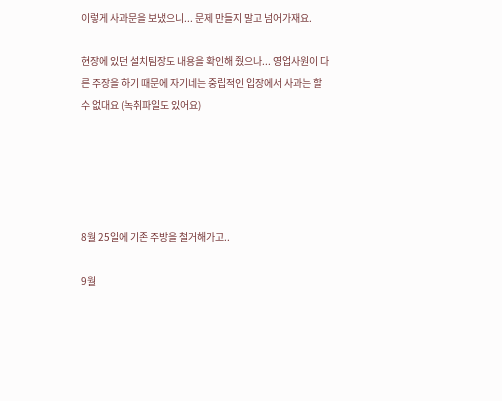이렇게 사과문을 보냈으니... 문제 만들지 말고 넘어가재요.

현장에 있던 설치팀장도 내용을 확인해 줬으나... 영업사원이 다른 주장을 하기 때문에 자기네는 중립적인 입장에서 사과는 할 수 없대요 (녹취파일도 있어요)





8월 25일에 기존 주방을 철거해가고..

9월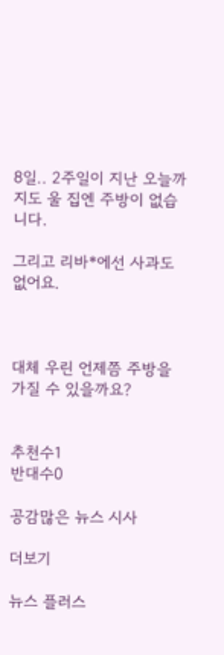8일.. 2주일이 지난 오늘까지도 울 집엔 주방이 없습니다.

그리고 리바*에선 사과도 없어요.



대체 우린 언제쯤 주방을 가질 수 있을까요?


추천수1
반대수0

공감많은 뉴스 시사

더보기

뉴스 플러스